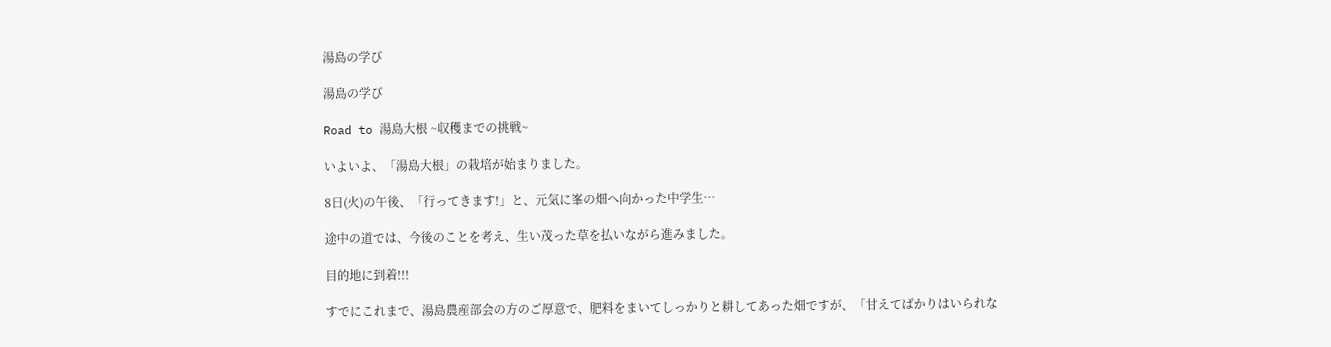湯島の学び

湯島の学び

Road to 湯島大根 ~収穫までの挑戦~

いよいよ、「湯島大根」の栽培が始まりました。

8日(火)の午後、「行ってきます!」と、元気に峯の畑へ向かった中学生…

途中の道では、今後のことを考え、生い茂った草を払いながら進みました。

目的地に到着!!!

すでにこれまで、湯島農産部会の方のご厚意で、肥料をまいてしっかりと耕してあった畑ですが、「甘えてばかりはいられな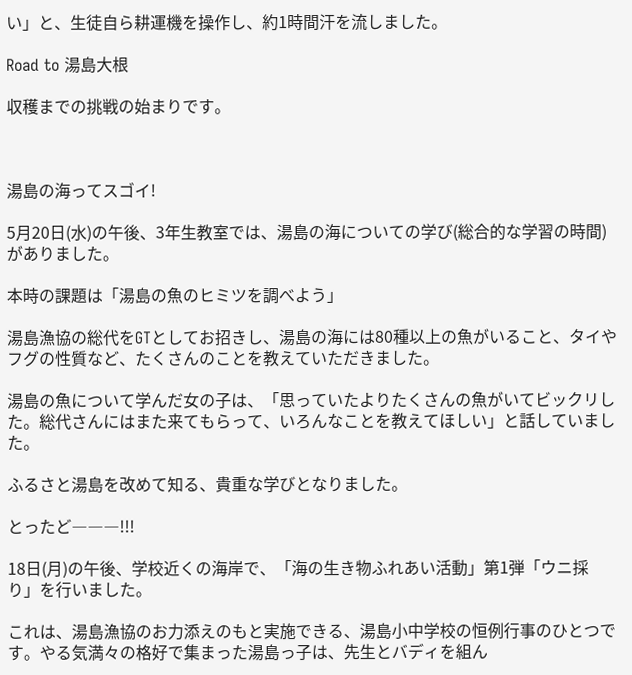い」と、生徒自ら耕運機を操作し、約1時間汗を流しました。

Road to 湯島大根

収穫までの挑戦の始まりです。



湯島の海ってスゴイ!

5月20日(水)の午後、3年生教室では、湯島の海についての学び(総合的な学習の時間)がありました。

本時の課題は「湯島の魚のヒミツを調べよう」

湯島漁協の総代をGTとしてお招きし、湯島の海には80種以上の魚がいること、タイやフグの性質など、たくさんのことを教えていただきました。

湯島の魚について学んだ女の子は、「思っていたよりたくさんの魚がいてビックリした。総代さんにはまた来てもらって、いろんなことを教えてほしい」と話していました。

ふるさと湯島を改めて知る、貴重な学びとなりました。

とったど―――!!!

18日(月)の午後、学校近くの海岸で、「海の生き物ふれあい活動」第1弾「ウニ採り」を行いました。

これは、湯島漁協のお力添えのもと実施できる、湯島小中学校の恒例行事のひとつです。やる気満々の格好で集まった湯島っ子は、先生とバディを組ん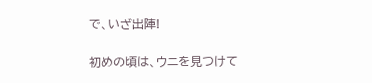で、いざ出陣!

初めの頃は、ウニを見つけて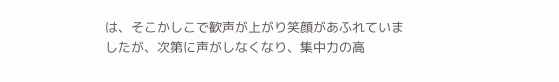は、そこかしこで歓声が上がり笑顔があふれていましたが、次第に声がしなくなり、集中力の高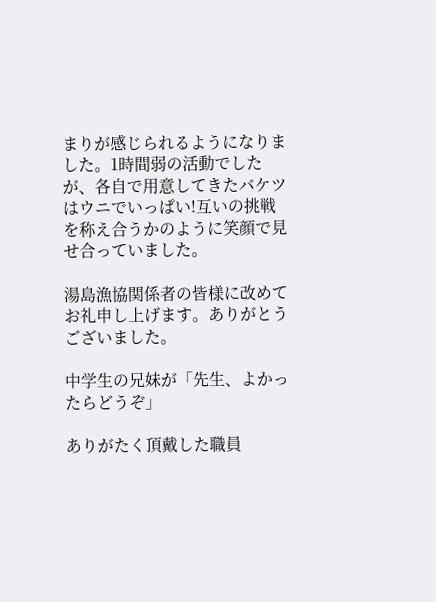まりが感じられるようになりました。1時間弱の活動でしたが、各自で用意してきたバケツはウニでいっぱい!互いの挑戦を称え合うかのように笑顔で見せ合っていました。

湯島漁協関係者の皆様に改めてお礼申し上げます。ありがとうございました。

中学生の兄妹が「先生、よかったらどうぞ」

ありがたく頂戴した職員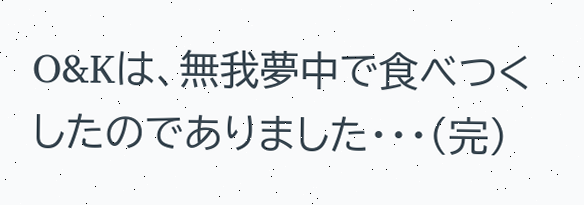O&Kは、無我夢中で食べつくしたのでありました・・・(完)